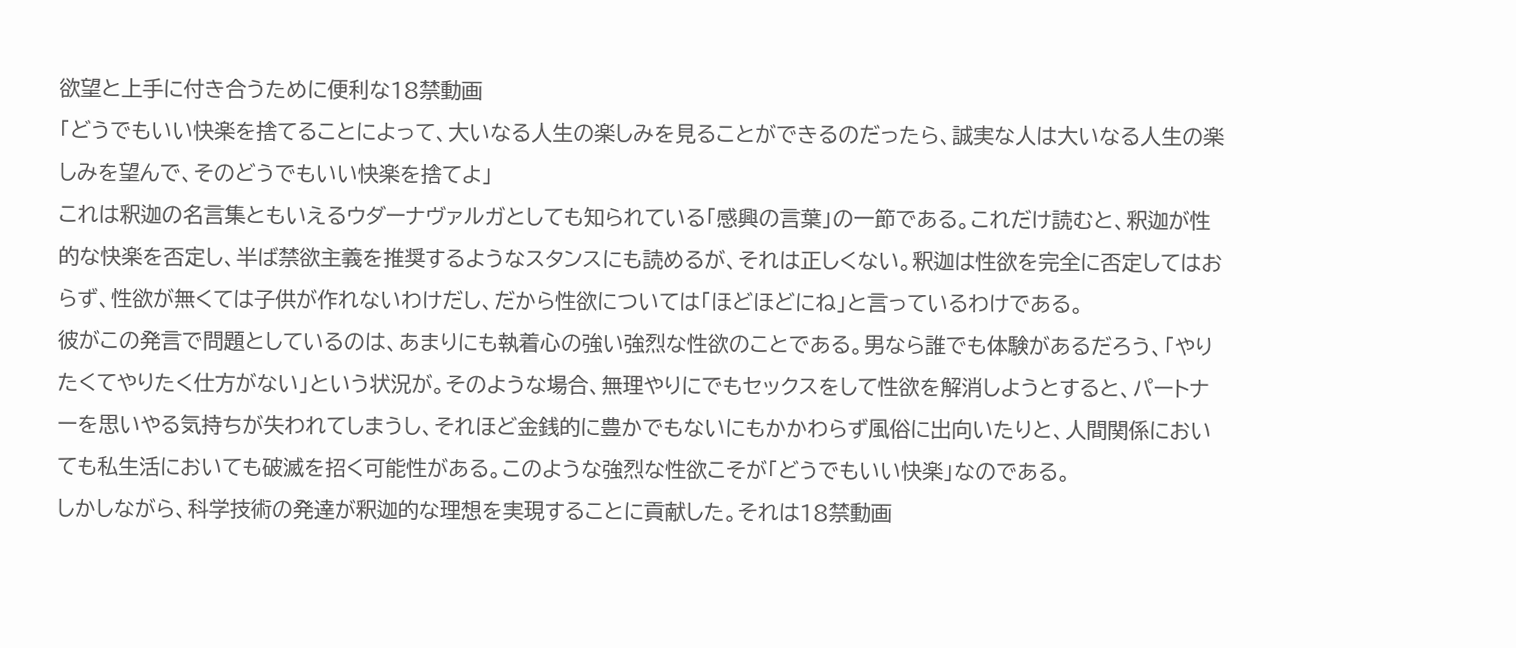欲望と上手に付き合うために便利な18禁動画
「どうでもいい快楽を捨てることによって、大いなる人生の楽しみを見ることができるのだったら、誠実な人は大いなる人生の楽しみを望んで、そのどうでもいい快楽を捨てよ」
これは釈迦の名言集ともいえるウダーナヴァルガとしても知られている「感興の言葉」の一節である。これだけ読むと、釈迦が性的な快楽を否定し、半ば禁欲主義を推奨するようなスタンスにも読めるが、それは正しくない。釈迦は性欲を完全に否定してはおらず、性欲が無くては子供が作れないわけだし、だから性欲については「ほどほどにね」と言っているわけである。
彼がこの発言で問題としているのは、あまりにも執着心の強い強烈な性欲のことである。男なら誰でも体験があるだろう、「やりたくてやりたく仕方がない」という状況が。そのような場合、無理やりにでもセックスをして性欲を解消しようとすると、パートナーを思いやる気持ちが失われてしまうし、それほど金銭的に豊かでもないにもかかわらず風俗に出向いたりと、人間関係においても私生活においても破滅を招く可能性がある。このような強烈な性欲こそが「どうでもいい快楽」なのである。
しかしながら、科学技術の発達が釈迦的な理想を実現することに貢献した。それは18禁動画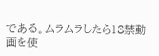である。ムラムラしたら18禁動画を使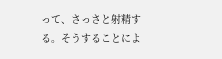って、さっさと射精する。そうすることによ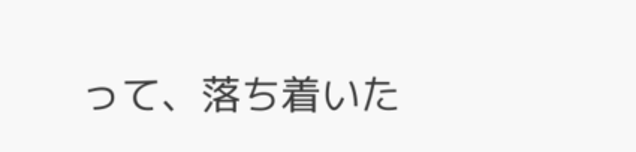って、落ち着いた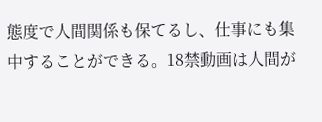態度で人間関係も保てるし、仕事にも集中することができる。18禁動画は人間が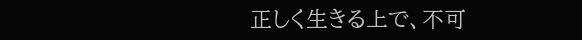正しく生きる上で、不可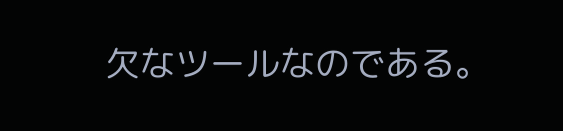欠なツールなのである。